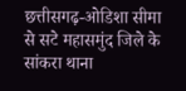छत्तीसगढ़-ओडिशा सीमा से सटे महासमुंद जिले के सांकरा थाना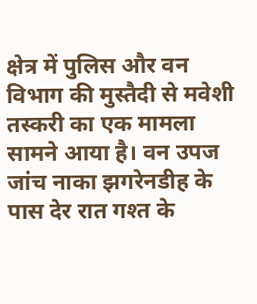क्षेत्र में पुलिस और वन विभाग की मुस्तैदी से मवेशी तस्करी का एक मामला सामने आया है। वन उपज जांच नाका झगरेनडीह के पास देर रात गश्त के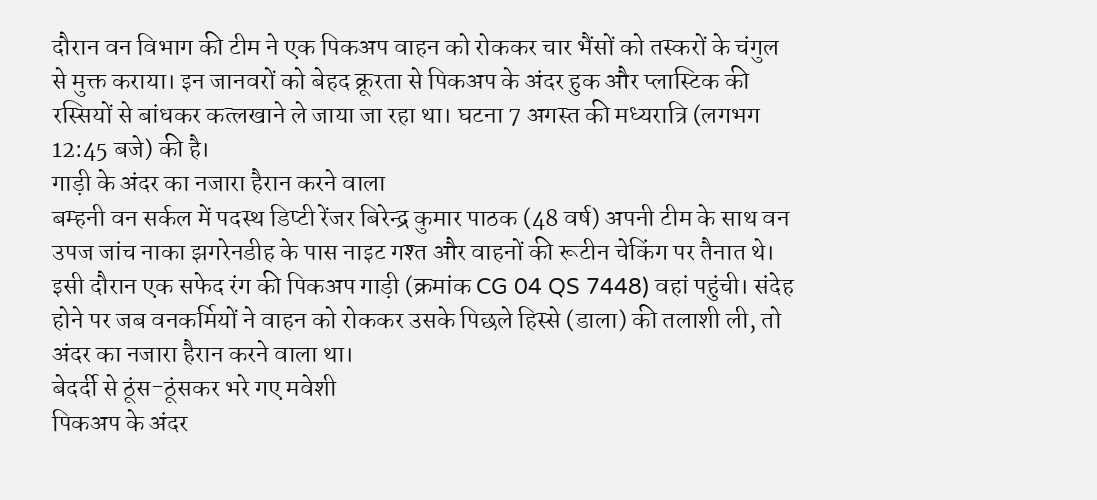दौरान वन विभाग की टीम ने एक पिकअप वाहन को रोककर चार भैंसों को तस्करों के चंगुल से मुक्त कराया। इन जानवरों को बेहद क्रूरता से पिकअप के अंदर हुक और प्लास्टिक की रस्सियों से बांधकर कत्लखाने ले जाया जा रहा था। घटना 7 अगस्त की मध्यरात्रि (लगभग 12:45 बजे) की है।
गाड़ी के अंदर का नजारा हैरान करने वाला
बम्हनी वन सर्कल में पदस्थ डिप्टी रेंजर बिरेन्द्र कुमार पाठक (48 वर्ष) अपनी टीम के साथ वन उपज जांच नाका झगरेनडीह के पास नाइट गश्त और वाहनों की रूटीन चेकिंग पर तैनात थे। इसी दौरान एक सफेद रंग की पिकअप गाड़ी (क्रमांक CG 04 QS 7448) वहां पहुंची। संदेह होने पर जब वनकर्मियों ने वाहन को रोककर उसके पिछले हिस्से (डाला) की तलाशी ली, तो अंदर का नजारा हैरान करने वाला था।
बेदर्दी से ठूंस-ठूंसकर भरे गए मवेशी
पिकअप के अंदर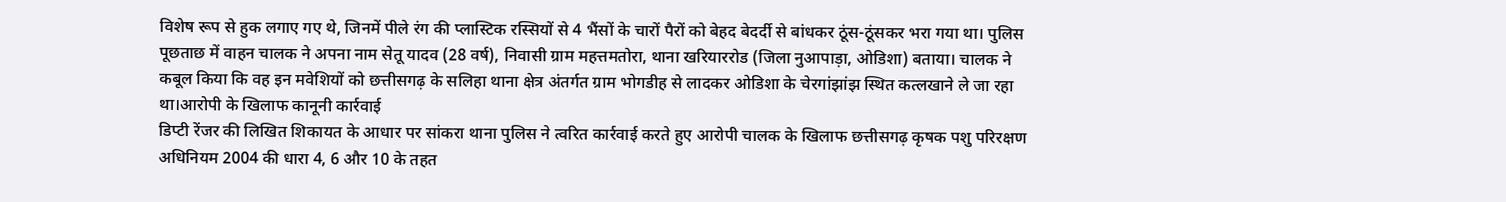विशेष रूप से हुक लगाए गए थे, जिनमें पीले रंग की प्लास्टिक रस्सियों से 4 भैंसों के चारों पैरों को बेहद बेदर्दी से बांधकर ठूंस-ठूंसकर भरा गया था। पुलिस पूछताछ में वाहन चालक ने अपना नाम सेतू यादव (28 वर्ष), निवासी ग्राम महत्तमतोरा, थाना खरियाररोड (जिला नुआपाड़ा, ओडिशा) बताया। चालक ने कबूल किया कि वह इन मवेशियों को छत्तीसगढ़ के सलिहा थाना क्षेत्र अंतर्गत ग्राम भोगडीह से लादकर ओडिशा के चेरगांझांझ स्थित कत्लखाने ले जा रहा था।आरोपी के खिलाफ कानूनी कार्रवाई
डिप्टी रेंजर की लिखित शिकायत के आधार पर सांकरा थाना पुलिस ने त्वरित कार्रवाई करते हुए आरोपी चालक के खिलाफ छत्तीसगढ़ कृषक पशु परिरक्षण अधिनियम 2004 की धारा 4, 6 और 10 के तहत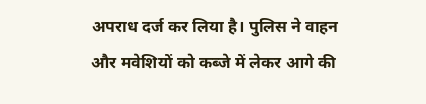अपराध दर्ज कर लिया है। पुलिस ने वाहन और मवेशियों को कब्जे में लेकर आगे की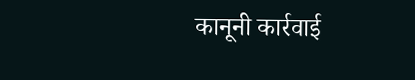कानूनी कार्रवाई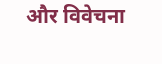और विवेचना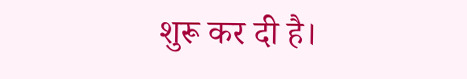शुरू कर दी है।